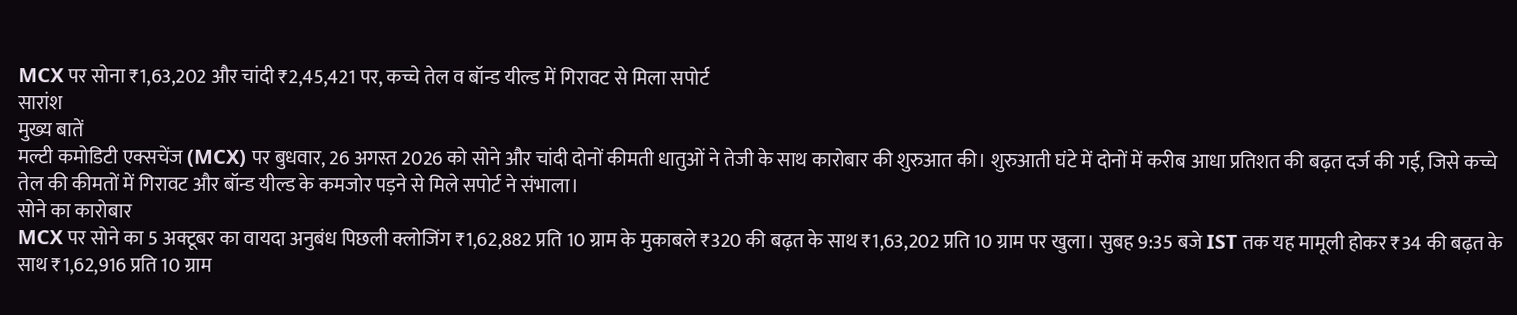MCX पर सोना ₹1,63,202 और चांदी ₹2,45,421 पर, कच्चे तेल व बॉन्ड यील्ड में गिरावट से मिला सपोर्ट
सारांश
मुख्य बातें
मल्टी कमोडिटी एक्सचेंज (MCX) पर बुधवार, 26 अगस्त 2026 को सोने और चांदी दोनों कीमती धातुओं ने तेजी के साथ कारोबार की शुरुआत की। शुरुआती घंटे में दोनों में करीब आधा प्रतिशत की बढ़त दर्ज की गई, जिसे कच्चे तेल की कीमतों में गिरावट और बॉन्ड यील्ड के कमजोर पड़ने से मिले सपोर्ट ने संभाला।
सोने का कारोबार
MCX पर सोने का 5 अक्टूबर का वायदा अनुबंध पिछली क्लोजिंग ₹1,62,882 प्रति 10 ग्राम के मुकाबले ₹320 की बढ़त के साथ ₹1,63,202 प्रति 10 ग्राम पर खुला। सुबह 9:35 बजे IST तक यह मामूली होकर ₹34 की बढ़त के साथ ₹1,62,916 प्रति 10 ग्राम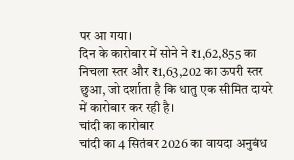पर आ गया।
दिन के कारोबार में सोने ने ₹1,62,855 का निचला स्तर और ₹1,63,202 का ऊपरी स्तर छुआ, जो दर्शाता है कि धातु एक सीमित दायरे में कारोबार कर रही है।
चांदी का कारोबार
चांदी का 4 सितंबर 2026 का वायदा अनुबंध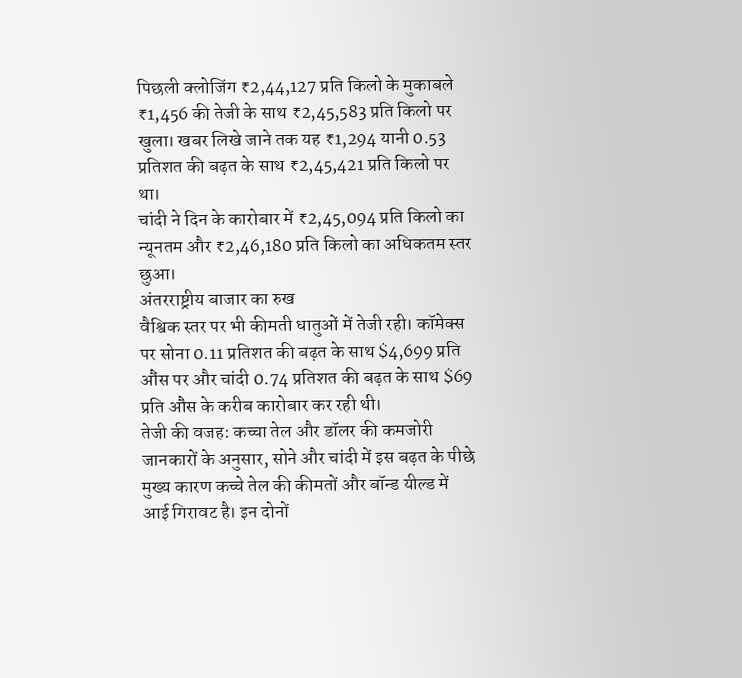पिछली क्लोजिंग ₹2,44,127 प्रति किलो के मुकाबले ₹1,456 की तेजी के साथ ₹2,45,583 प्रति किलो पर खुला। खबर लिखे जाने तक यह ₹1,294 यानी 0.53 प्रतिशत की बढ़त के साथ ₹2,45,421 प्रति किलो पर था।
चांदी ने दिन के कारोबार में ₹2,45,094 प्रति किलो का न्यूनतम और ₹2,46,180 प्रति किलो का अधिकतम स्तर छुआ।
अंतरराष्ट्रीय बाजार का रुख
वैश्विक स्तर पर भी कीमती धातुओं में तेजी रही। कॉमेक्स पर सोना 0.11 प्रतिशत की बढ़त के साथ $4,699 प्रति औंस पर और चांदी 0.74 प्रतिशत की बढ़त के साथ $69 प्रति औंस के करीब कारोबार कर रही थी।
तेजी की वजह: कच्चा तेल और डॉलर की कमजोरी
जानकारों के अनुसार, सोने और चांदी में इस बढ़त के पीछे मुख्य कारण कच्चे तेल की कीमतों और बॉन्ड यील्ड में आई गिरावट है। इन दोनों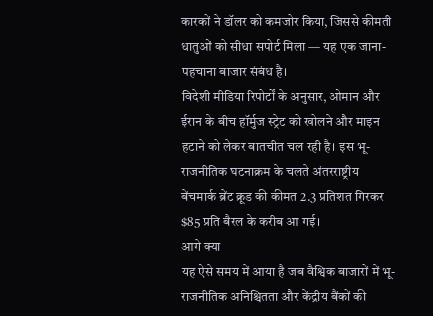कारकों ने डॉलर को कमजोर किया, जिससे कीमती धातुओं को सीधा सपोर्ट मिला — यह एक जाना-पहचाना बाजार संबंध है।
विदेशी मीडिया रिपोर्टों के अनुसार, ओमान और ईरान के बीच हॉर्मुज स्ट्रेट को खोलने और माइन हटाने को लेकर बातचीत चल रही है। इस भू-राजनीतिक घटनाक्रम के चलते अंतरराष्ट्रीय बेंचमार्क ब्रेंट क्रूड की कीमत 2.3 प्रतिशत गिरकर $85 प्रति बैरल के करीब आ गई।
आगे क्या
यह ऐसे समय में आया है जब वैश्विक बाजारों में भू-राजनीतिक अनिश्चितता और केंद्रीय बैंकों की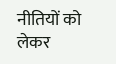नीतियों को लेकर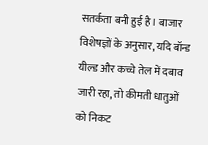सतर्कता बनी हुई है। बाजार विशेषज्ञों के अनुसार, यदि बॉन्ड यील्ड और कच्चे तेल में दबाव जारी रहा, तो कीमती धातुओं को निकट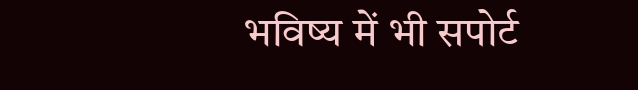भविष्य में भी सपोर्ट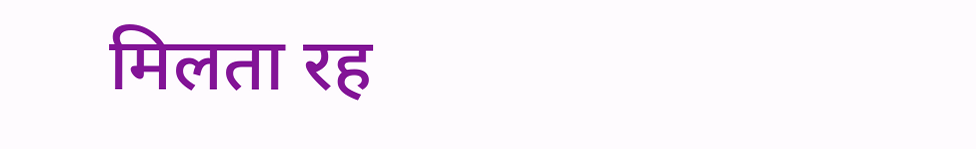मिलता रह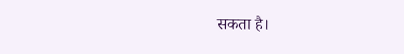सकता है।